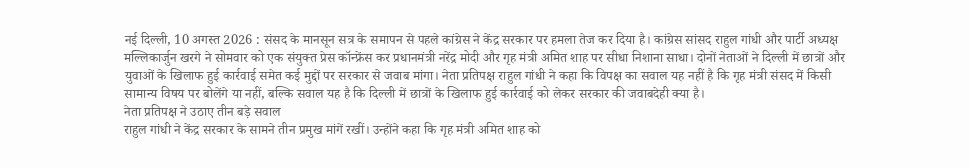नई दिल्ली, 10 अगस्त 2026 : संसद के मानसून सत्र के समापन से पहले कांग्रेस ने केंद्र सरकार पर हमला तेज कर दिया है। कांग्रेस सांसद राहुल गांधी और पार्टी अध्यक्ष मल्लिकार्जुन खरगे ने सोमवार को एक संयुक्त प्रेस कॉन्फ्रेंस कर प्रधानमंत्री नरेंद्र मोदी और गृह मंत्री अमित शाह पर सीधा निशाना साधा। दोनों नेताओं ने दिल्ली में छात्रों और युवाओं के खिलाफ हुई कार्रवाई समेत कई मुद्दों पर सरकार से जवाब मांगा। नेता प्रतिपक्ष राहुल गांधी ने कहा कि विपक्ष का सवाल यह नहीं है कि गृह मंत्री संसद में किसी सामान्य विषय पर बोलेंगे या नहीं, बल्कि सवाल यह है कि दिल्ली में छात्रों के खिलाफ हुई कार्रवाई को लेकर सरकार की जवाबदेही क्या है।
नेता प्रतिपक्ष ने उठाए तीन बड़े सवाल
राहुल गांधी ने केंद्र सरकार के सामने तीन प्रमुख मांगें रखीं। उन्होंने कहा कि गृह मंत्री अमित शाह को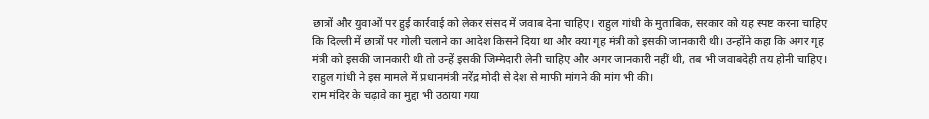छात्रों और युवाओं पर हुई कार्रवाई को लेकर संसद में जवाब देना चाहिए। राहुल गांधी के मुताबिक, सरकार को यह स्पष्ट करना चाहिए कि दिल्ली में छात्रों पर गोली चलाने का आदेश किसने दिया था और क्या गृह मंत्री को इसकी जानकारी थी। उन्होंने कहा कि अगर गृह मंत्री को इसकी जानकारी थी तो उन्हें इसकी जिम्मेदारी लेनी चाहिए और अगर जानकारी नहीं थी, तब भी जवाबदेही तय होनी चाहिए। राहुल गांधी ने इस मामले में प्रधानमंत्री नरेंद्र मोदी से देश से माफी मांगने की मांग भी की।
राम मंदिर के चढ़ावे का मुद्दा भी उठाया गया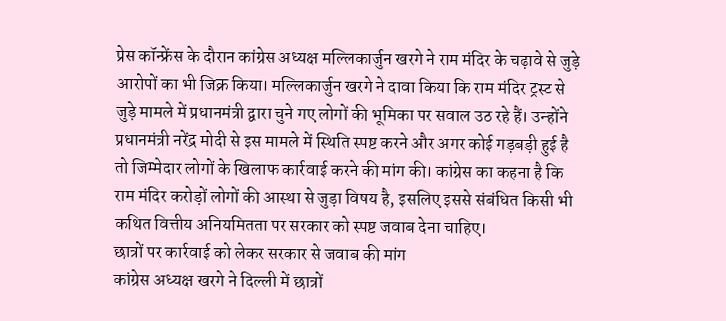प्रेस कॉन्फ्रेंस के दौरान कांग्रेस अध्यक्ष मल्लिकार्जुन खरगे ने राम मंदिर के चढ़ावे से जुड़े आरोपों का भी जिक्र किया। मल्लिकार्जुन खरगे ने दावा किया कि राम मंदिर ट्रस्ट से जुड़े मामले में प्रधानमंत्री द्वारा चुने गए लोगों की भूमिका पर सवाल उठ रहे हैं। उन्होंने प्रधानमंत्री नरेंद्र मोदी से इस मामले में स्थिति स्पष्ट करने और अगर कोई गड़बड़ी हुई है तो जिम्मेदार लोगों के खिलाफ कार्रवाई करने की मांग की। कांग्रेस का कहना है कि राम मंदिर करोड़ों लोगों की आस्था से जुड़ा विषय है, इसलिए इससे संबंधित किसी भी कथित वित्तीय अनियमितता पर सरकार को स्पष्ट जवाब देना चाहिए।
छात्रों पर कार्रवाई को लेकर सरकार से जवाब की मांग
कांग्रेस अध्यक्ष खरगे ने दिल्ली में छात्रों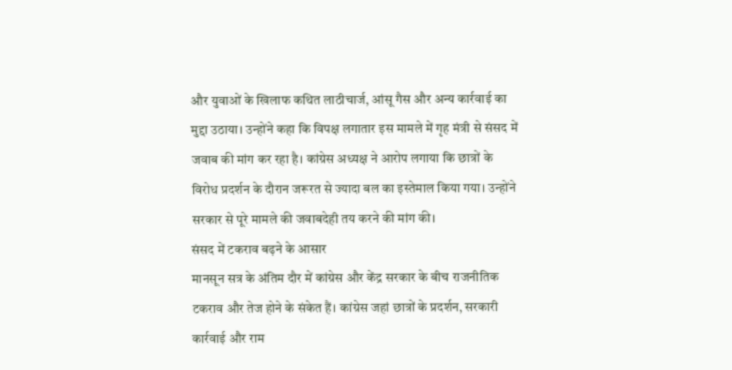और युवाओं के खिलाफ कथित लाठीचार्ज, आंसू गैस और अन्य कार्रवाई का मुद्दा उठाया। उन्होंने कहा कि विपक्ष लगातार इस मामले में गृह मंत्री से संसद में जवाब की मांग कर रहा है। कांग्रेस अध्यक्ष ने आरोप लगाया कि छात्रों के विरोध प्रदर्शन के दौरान जरूरत से ज्यादा बल का इस्तेमाल किया गया। उन्होंने सरकार से पूरे मामले की जवाबदेही तय करने की मांग की।
संसद में टकराव बढ़ने के आसार
मानसून सत्र के अंतिम दौर में कांग्रेस और केंद्र सरकार के बीच राजनीतिक टकराव और तेज होने के संकेत हैं। कांग्रेस जहां छात्रों के प्रदर्शन, सरकारी कार्रवाई और राम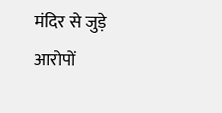मंदिर से जुड़े आरोपों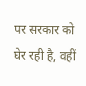पर सरकार को घेर रही है, वहीं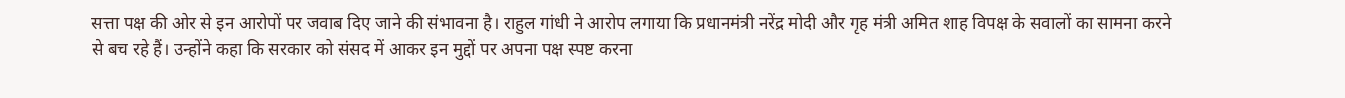सत्ता पक्ष की ओर से इन आरोपों पर जवाब दिए जाने की संभावना है। राहुल गांधी ने आरोप लगाया कि प्रधानमंत्री नरेंद्र मोदी और गृह मंत्री अमित शाह विपक्ष के सवालों का सामना करने से बच रहे हैं। उन्होंने कहा कि सरकार को संसद में आकर इन मुद्दों पर अपना पक्ष स्पष्ट करना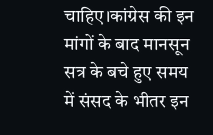चाहिए।कांग्रेस की इन मांगों के बाद मानसून सत्र के बचे हुए समय में संसद के भीतर इन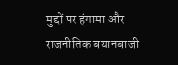मुद्दों पर हंगामा और राजनीतिक बयानबाजी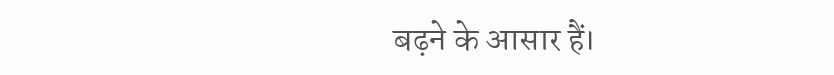बढ़ने के आसार हैं।